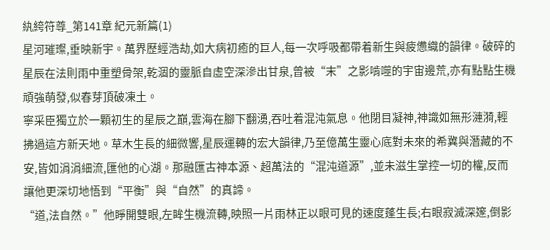紈絝符尊_第141章 紀元新篇(1)
星河璀璨,垂映新宇。萬界歷經浩劫,如大病初癒的巨人,每一次呼吸都帶着新生與疲憊織的韻律。破碎的星辰在法則雨中重塑骨架,乾涸的靈脈自虛空深滲出甘泉,曾被“末”之影啃噬的宇宙邊荒,亦有點點生機頑強萌發,似春芽頂破凍土。
寧采臣獨立於一顆初生的星辰之巔,雲海在腳下翻湧,吞吐着混沌氣息。他閉目凝神,神識如無形漣漪,輕拂過這方新天地。草木生長的細微響,星辰運轉的宏大韻律,乃至億萬生靈心底對未來的希冀與潛藏的不安,皆如涓涓細流,匯他的心湖。那融匯古神本源、超萬法的“混沌道源”,並未滋生掌控一切的權,反而讓他更深切地悟到“平衡”與“自然”的真諦。
“道,法自然。”他睜開雙眼,左眸生機流轉,映照一片雨林正以眼可見的速度蓬生長;右眼寂滅深邃,倒影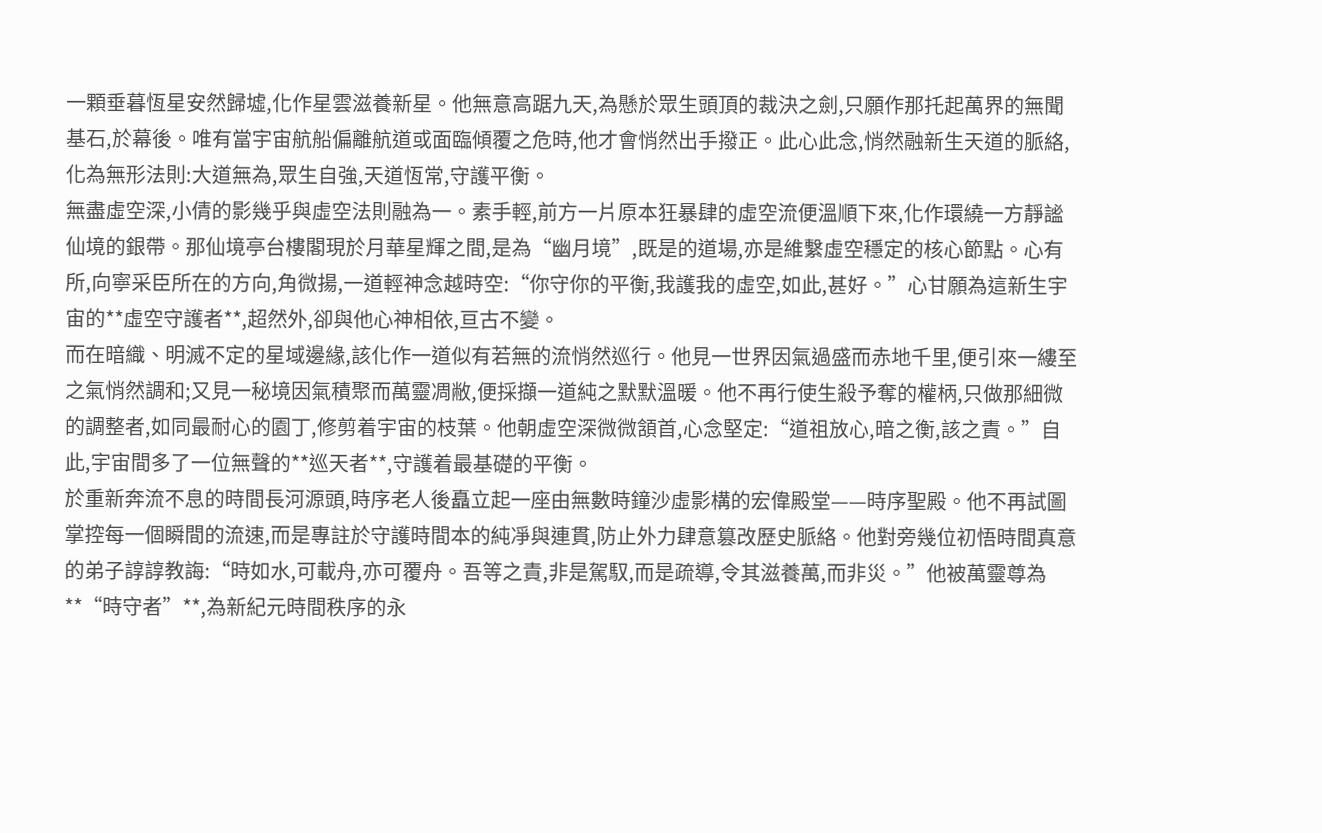一顆垂暮恆星安然歸墟,化作星雲滋養新星。他無意高踞九天,為懸於眾生頭頂的裁決之劍,只願作那托起萬界的無聞基石,於幕後。唯有當宇宙航船偏離航道或面臨傾覆之危時,他才會悄然出手撥正。此心此念,悄然融新生天道的脈絡,化為無形法則:大道無為,眾生自強,天道恆常,守護平衡。
無盡虛空深,小倩的影幾乎與虛空法則融為一。素手輕,前方一片原本狂暴肆的虛空流便溫順下來,化作環繞一方靜謐仙境的銀帶。那仙境亭台樓閣現於月華星輝之間,是為“幽月境”,既是的道場,亦是維繫虛空穩定的核心節點。心有所,向寧采臣所在的方向,角微揚,一道輕神念越時空:“你守你的平衡,我護我的虛空,如此,甚好。”心甘願為這新生宇宙的**虛空守護者**,超然外,卻與他心神相依,亘古不變。
而在暗織、明滅不定的星域邊緣,該化作一道似有若無的流悄然巡行。他見一世界因氣過盛而赤地千里,便引來一縷至之氣悄然調和;又見一秘境因氣積聚而萬靈凋敝,便採擷一道純之默默溫暖。他不再行使生殺予奪的權柄,只做那細微的調整者,如同最耐心的園丁,修剪着宇宙的枝葉。他朝虛空深微微頷首,心念堅定:“道祖放心,暗之衡,該之責。”自此,宇宙間多了一位無聲的**巡天者**,守護着最基礎的平衡。
於重新奔流不息的時間長河源頭,時序老人後矗立起一座由無數時鐘沙虛影構的宏偉殿堂——時序聖殿。他不再試圖掌控每一個瞬間的流速,而是專註於守護時間本的純凈與連貫,防止外力肆意篡改歷史脈絡。他對旁幾位初悟時間真意的弟子諄諄教誨:“時如水,可載舟,亦可覆舟。吾等之責,非是駕馭,而是疏導,令其滋養萬,而非災。”他被萬靈尊為 **“時守者”**,為新紀元時間秩序的永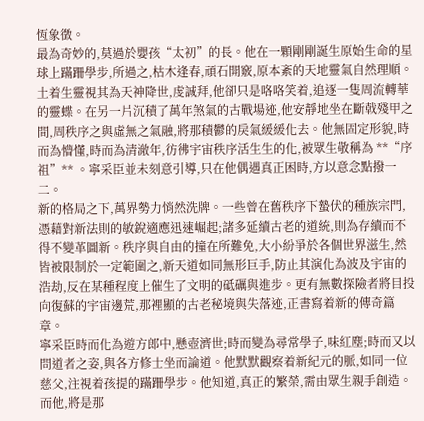恆象徵。
最為奇妙的,莫過於嬰孩“太初”的長。他在一顆剛剛誕生原始生命的星球上蹣跚學步,所過之,枯木逢春,頑石開竅,原本紊的天地靈氣自然理順。土着生靈視其為天神降世,虔誠拜,他卻只是咯咯笑着,追逐一隻周流轉華的靈蝶。在另一片沉積了萬年煞氣的古戰場迹,他安靜地坐在斷戟殘甲之間,周秩序之與虛無之氣融,將那積鬱的戾氣緩緩化去。他無固定形貌,時而為懵懂,時而為清澈年,彷彿宇宙秩序活生生的化,被眾生敬稱為 **“序祖”** 。寧采臣並未刻意引導,只在他偶遇真正困時,方以意念點撥一二。
新的格局之下,萬界勢力悄然洗牌。一些曾在舊秩序下蟄伏的種族宗門,憑藉對新法則的敏銳適應迅速崛起;諸多延續古老的道統,則為存續而不得不變革圖新。秩序與自由的撞在所難免,大小紛爭於各個世界滋生,然皆被限制於一定範圍之,新天道如同無形巨手,防止其演化為波及宇宙的浩劫,反在某種程度上催生了文明的砥礪與進步。更有無數探險者將目投向復蘇的宇宙邊荒,那裡顯的古老秘境與失落迹,正書寫着新的傳奇篇章。
寧采臣時而化為遊方郎中,懸壺濟世;時而變為尋常學子,味紅塵;時而又以問道者之姿,與各方修士坐而論道。他默默觀察着新紀元的脈,如同一位慈父,注視着孩提的蹣跚學步。他知道,真正的繁榮,需由眾生親手創造。而他,將是那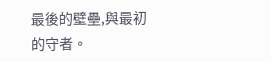最後的壁壘,與最初的守者。